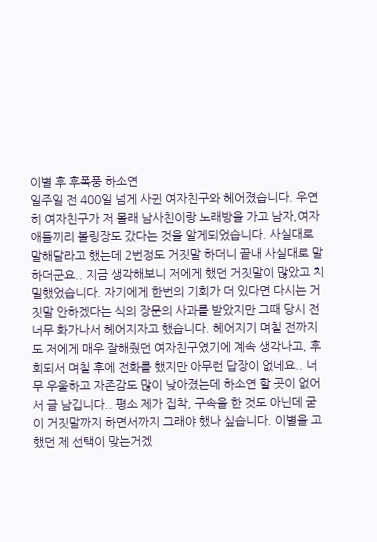이별 후 후폭풍 하소연
일주일 전 400일 넘게 사귄 여자친구와 헤어졌습니다. 우연히 여자친구가 저 몰래 남사친이랑 노래방을 가고 남자,여자 애들끼리 볼링장도 갔다는 것을 알게되었습니다. 사실대로 말해달라고 했는데 2번정도 거짓말 하더니 끝내 사실대로 말하더군요.. 지금 생각해보니 저에게 했던 거짓말이 많았고 치밀했었습니다. 자기에게 한번의 기회가 더 있다면 다시는 거짓말 안하겠다는 식의 장문의 사과를 받았지만 그때 당시 전 너무 화가나서 헤어지자고 했습니다. 헤어지기 며칠 전까지도 저에게 매우 잘해줬던 여자친구였기에 계속 생각나고, 후회되서 며칠 후에 전화를 했지만 아무런 답장이 없네요.. 너무 우울하고 자존감도 많이 낮아졌는데 하소연 할 곳이 없어서 글 남깁니다.. 평소 제가 집착, 구속을 한 것도 아닌데 굳이 거짓말까지 하면서까지 그래야 했나 싶습니다. 이별을 고했던 제 선택이 맞는거겠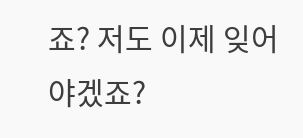죠? 저도 이제 잊어야겠죠?